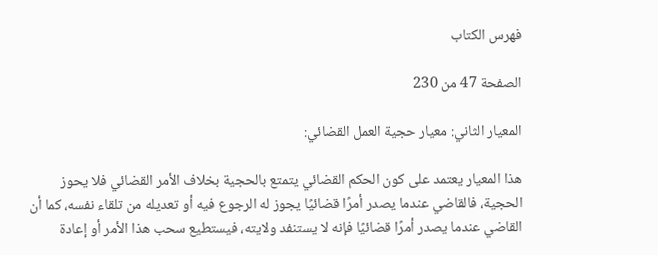فهرس الكتاب

الصفحة 47 من 230

المعيار الثاني: معيار حجية العمل القضائي:

هذا المعيار يعتمد على كون الحكم القضائي يتمتع بالحجية بخلاف الأمر القضائي فلا يحوز الحجية، فالقاضي عندما يصدر أمرًا قضائيًا يجوز له الرجوع فيه أو تعديله من تلقاء نفسه، كما أن القاضي عندما يصدر أمرًا قضائيًا فإنه لا يستنفد ولايته، فيستطيع سحب هذا الأمر أو إعادة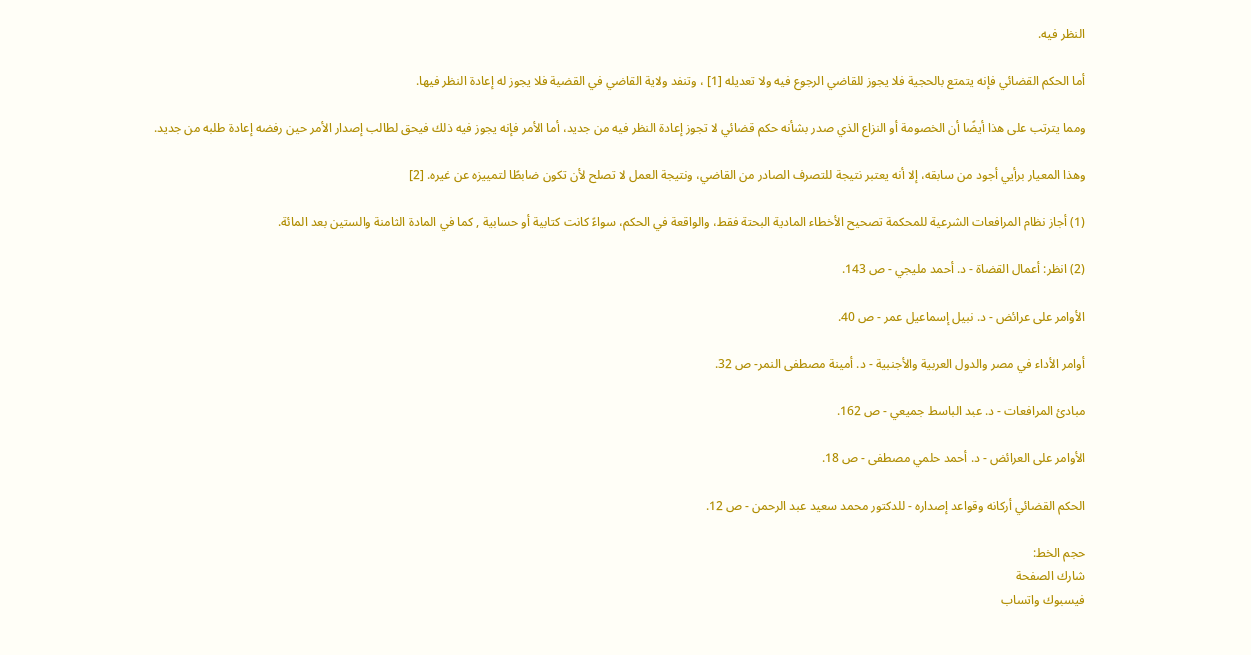النظر فيه.

أما الحكم القضائي فإنه يتمتع بالحجية فلا يجوز للقاضي الرجوع فيه ولا تعديله [1] ، وتنفد ولاية القاضي في القضية فلا يجوز له إعادة النظر فيها.

ومما يترتب على هذا أيضًا أن الخصومة أو النزاع الذي صدر بشأنه حكم قضائي لا تجوز إعادة النظر فيه من جديد، أما الأمر فإنه يجوز فيه ذلك فيحق لطالب إصدار الأمر حين رفضه إعادة طلبه من جديد.

وهذا المعيار برأيي أجود من سابقه، إلا أنه يعتبر نتيجة للتصرف الصادر من القاضي، ونتيجة العمل لا تصلح لأن تكون ضابطًا لتمييزه عن غيره. [2]

(1) أجاز نظام المرافعات الشرعية للمحكمة تصحيح الأخطاء المادية البحتة فقط، والواقعة في الحكم، سواءً كانت كتابية أو حسابية , كما في المادة الثامنة والستين بعد المائة.

(2) انظر: أعمال القضاة - د. أحمد مليجي - ص 143.

الأوامر على عرائض - د. نبيل إسماعيل عمر - ص 40.

أوامر الأداء في مصر والدول العربية والأجنبية - د. أمينة مصطفى النمر- ص 32.

مبادئ المرافعات - د. عبد الباسط جميعي - ص 162.

الأوامر على العرائض - د. أحمد حلمي مصطفى - ص 18.

الحكم القضائي أركانه وقواعد إصداره - للدكتور محمد سعيد عبد الرحمن - ص 12.

حجم الخط:
شارك الصفحة
فيسبوك واتساب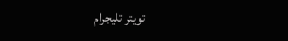تويتر تليجرام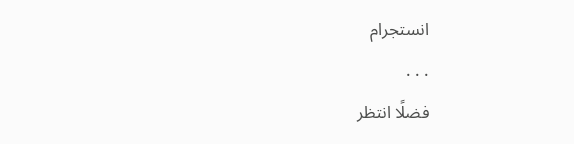انستجرام
. . .
فضلًا انتظر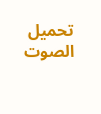تحميل الصوت